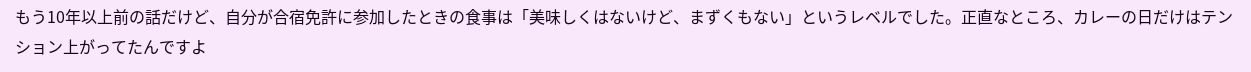もう10年以上前の話だけど、自分が合宿免許に参加したときの食事は「美味しくはないけど、まずくもない」というレベルでした。正直なところ、カレーの日だけはテンション上がってたんですよ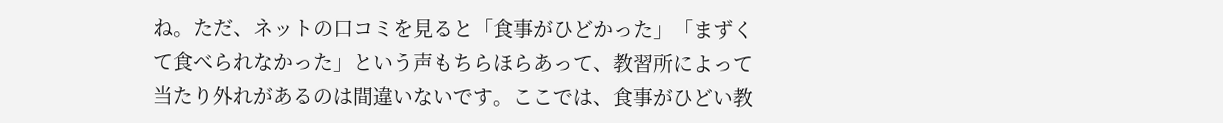ね。ただ、ネットの口コミを見ると「食事がひどかった」「まずくて食べられなかった」という声もちらほらあって、教習所によって当たり外れがあるのは間違いないです。ここでは、食事がひどい教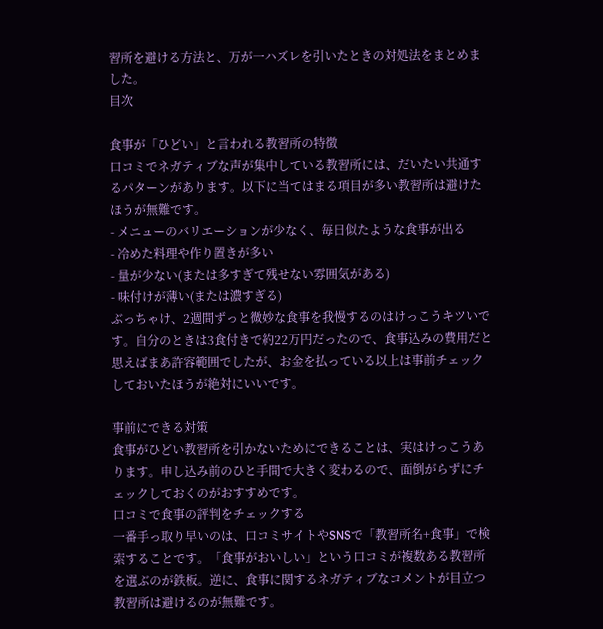習所を避ける方法と、万が一ハズレを引いたときの対処法をまとめました。
目次

食事が「ひどい」と言われる教習所の特徴
口コミでネガティブな声が集中している教習所には、だいたい共通するパターンがあります。以下に当てはまる項目が多い教習所は避けたほうが無難です。
- メニューのバリエーションが少なく、毎日似たような食事が出る
- 冷めた料理や作り置きが多い
- 量が少ない(または多すぎて残せない雰囲気がある)
- 味付けが薄い(または濃すぎる)
ぶっちゃけ、2週間ずっと微妙な食事を我慢するのはけっこうキツいです。自分のときは3食付きで約22万円だったので、食事込みの費用だと思えばまあ許容範囲でしたが、お金を払っている以上は事前チェックしておいたほうが絶対にいいです。

事前にできる対策
食事がひどい教習所を引かないためにできることは、実はけっこうあります。申し込み前のひと手間で大きく変わるので、面倒がらずにチェックしておくのがおすすめです。
口コミで食事の評判をチェックする
一番手っ取り早いのは、口コミサイトやSNSで「教習所名+食事」で検索することです。「食事がおいしい」という口コミが複数ある教習所を選ぶのが鉄板。逆に、食事に関するネガティブなコメントが目立つ教習所は避けるのが無難です。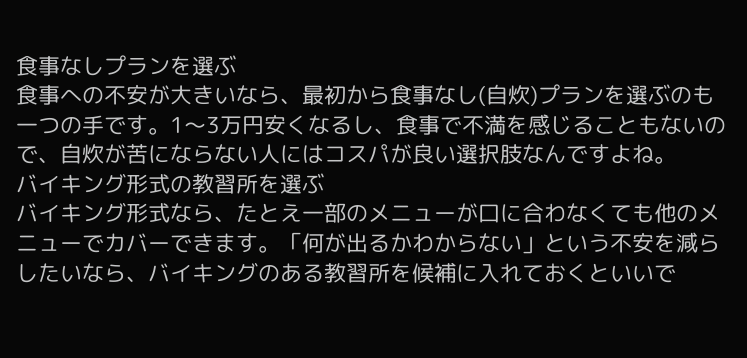食事なしプランを選ぶ
食事への不安が大きいなら、最初から食事なし(自炊)プランを選ぶのも一つの手です。1〜3万円安くなるし、食事で不満を感じることもないので、自炊が苦にならない人にはコスパが良い選択肢なんですよね。
バイキング形式の教習所を選ぶ
バイキング形式なら、たとえ一部のメニューが口に合わなくても他のメニューでカバーできます。「何が出るかわからない」という不安を減らしたいなら、バイキングのある教習所を候補に入れておくといいで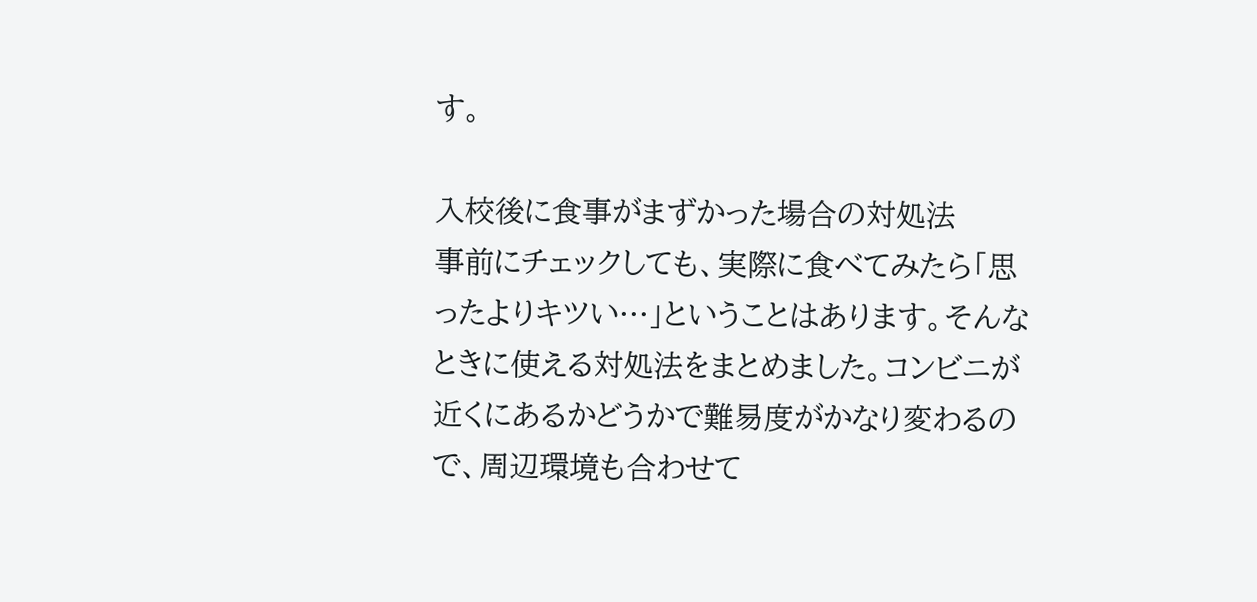す。

入校後に食事がまずかった場合の対処法
事前にチェックしても、実際に食べてみたら「思ったよりキツい…」ということはあります。そんなときに使える対処法をまとめました。コンビニが近くにあるかどうかで難易度がかなり変わるので、周辺環境も合わせて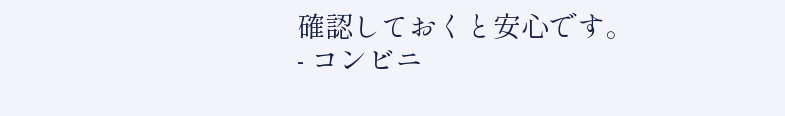確認しておくと安心です。
- コンビニ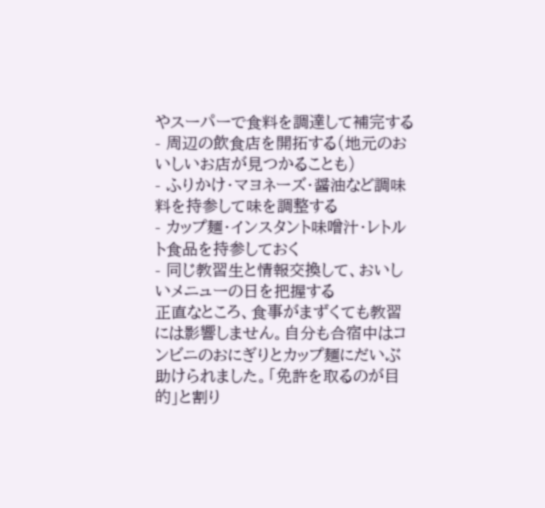やスーパーで食料を調達して補完する
- 周辺の飲食店を開拓する(地元のおいしいお店が見つかることも)
- ふりかけ・マヨネーズ・醤油など調味料を持参して味を調整する
- カップ麺・インスタント味噌汁・レトルト食品を持参しておく
- 同じ教習生と情報交換して、おいしいメニューの日を把握する
正直なところ、食事がまずくても教習には影響しません。自分も合宿中はコンビニのおにぎりとカップ麺にだいぶ助けられました。「免許を取るのが目的」と割り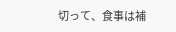切って、食事は補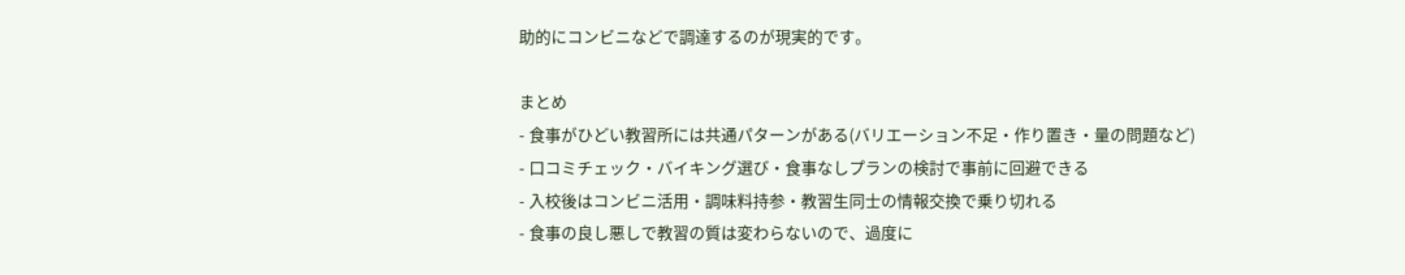助的にコンビニなどで調達するのが現実的です。

まとめ
- 食事がひどい教習所には共通パターンがある(バリエーション不足・作り置き・量の問題など)
- 口コミチェック・バイキング選び・食事なしプランの検討で事前に回避できる
- 入校後はコンビニ活用・調味料持参・教習生同士の情報交換で乗り切れる
- 食事の良し悪しで教習の質は変わらないので、過度に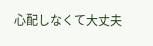心配しなくて大丈夫